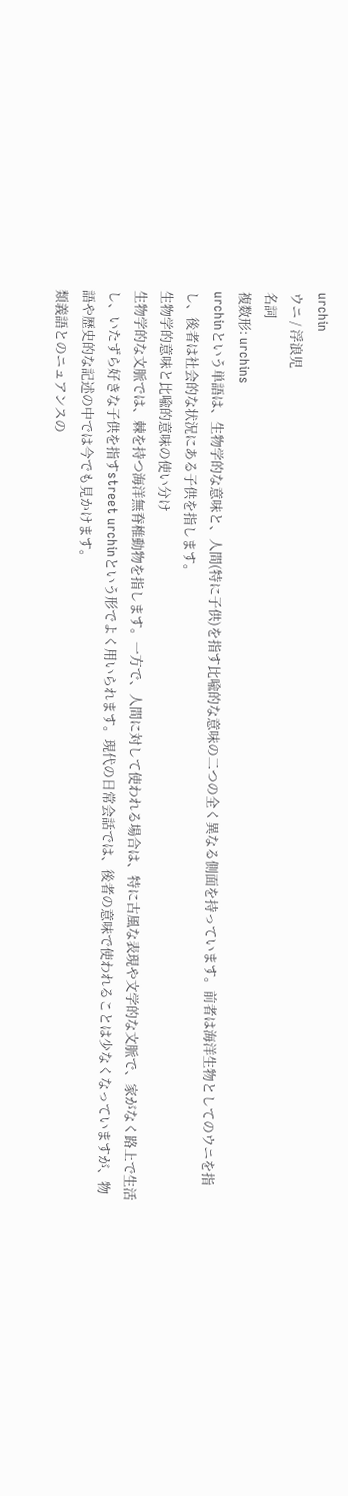urchin
ウニ / 浮浪児
名詞
複数形: urchins
urchinという単語は、生物学的な意味と、人間(特に子供)を指す比喩的な意味の二つの全く異なる側面を持っています。前者は海洋生物としてのウニを指し、後者は社会的な状況にある子供を指します。
生物学的意味と比喩的意味の使い分け
生物学的な文脈では、棘を持つ海洋無脊椎動物を指します。一方で、人間に対して使われる場合は、特に古風な表現や文学的な文脈で、家がなく路上で生活し、いたずら好きな子供を指すstreet urchinという形でよく用いられます。現代の日常会話では、後者の意味で使われることは少なくなっていますが、物語や歴史的な記述の中では今でも見かけます。
類義語とのニュアンスの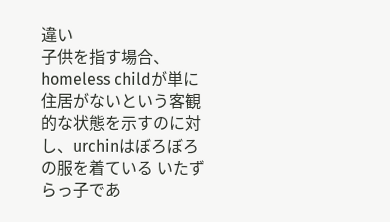違い
子供を指す場合、homeless childが単に住居がないという客観的な状態を示すのに対し、urchinはぼろぼろの服を着ている いたずらっ子であ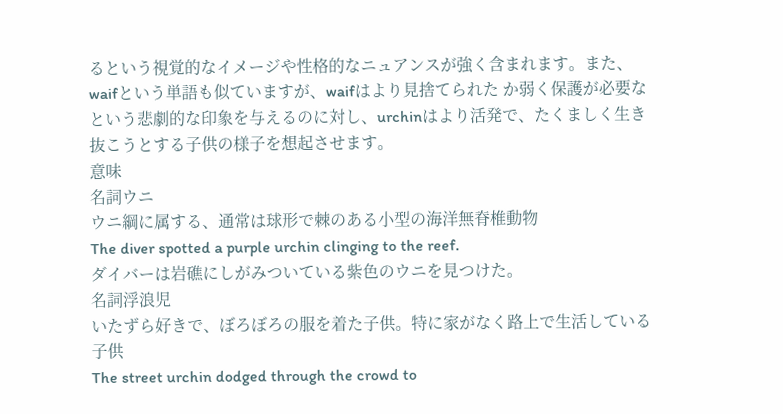るという視覚的なイメージや性格的なニュアンスが強く含まれます。また、waifという単語も似ていますが、waifはより見捨てられた か弱く保護が必要なという悲劇的な印象を与えるのに対し、urchinはより活発で、たくましく生き抜こうとする子供の様子を想起させます。
意味
名詞ウニ
ウニ綱に属する、通常は球形で棘のある小型の海洋無脊椎動物
The diver spotted a purple urchin clinging to the reef.
ダイバーは岩礁にしがみついている紫色のウニを見つけた。
名詞浮浪児
いたずら好きで、ぼろぼろの服を着た子供。特に家がなく路上で生活している子供
The street urchin dodged through the crowd to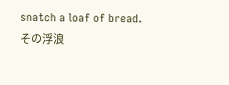snatch a loaf of bread.
その浮浪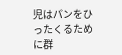児はパンをひったくるために群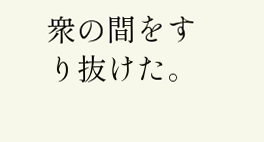衆の間をすり抜けた。